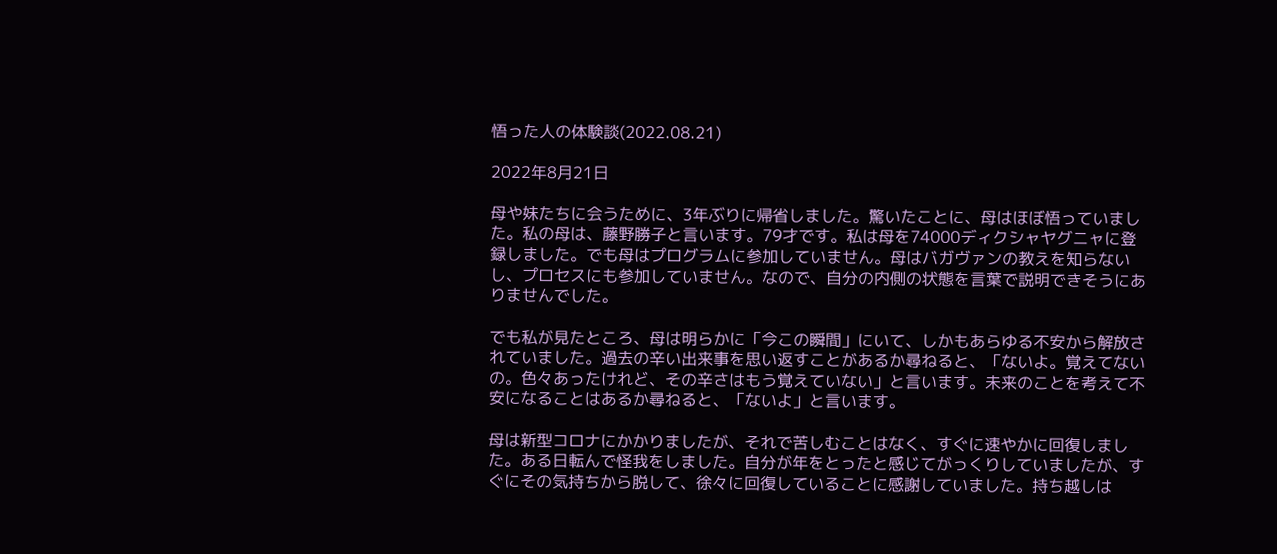悟った人の体験談(2022.08.21)

2022年8月21日

母や妹たちに会うために、3年ぶりに帰省しました。驚いたことに、母はほぼ悟っていました。私の母は、藤野勝子と言います。79才です。私は母を74000ディクシャヤグニャに登録しました。でも母はプログラムに参加していません。母はバガヴァンの教えを知らないし、プロセスにも参加していません。なので、自分の内側の状態を言葉で説明できそうにありませんでした。

でも私が見たところ、母は明らかに「今この瞬間」にいて、しかもあらゆる不安から解放されていました。過去の辛い出来事を思い返すことがあるか尋ねると、「ないよ。覚えてないの。色々あったけれど、その辛さはもう覚えていない」と言います。未来のことを考えて不安になることはあるか尋ねると、「ないよ」と言います。

母は新型コロナにかかりましたが、それで苦しむことはなく、すぐに速やかに回復しました。ある日転んで怪我をしました。自分が年をとったと感じてがっくりしていましたが、すぐにその気持ちから脱して、徐々に回復していることに感謝していました。持ち越しは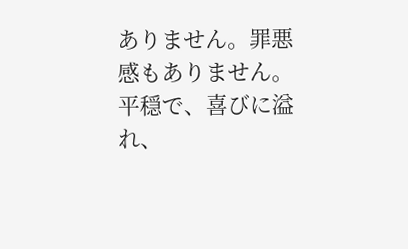ありません。罪悪感もありません。平穏で、喜びに溢れ、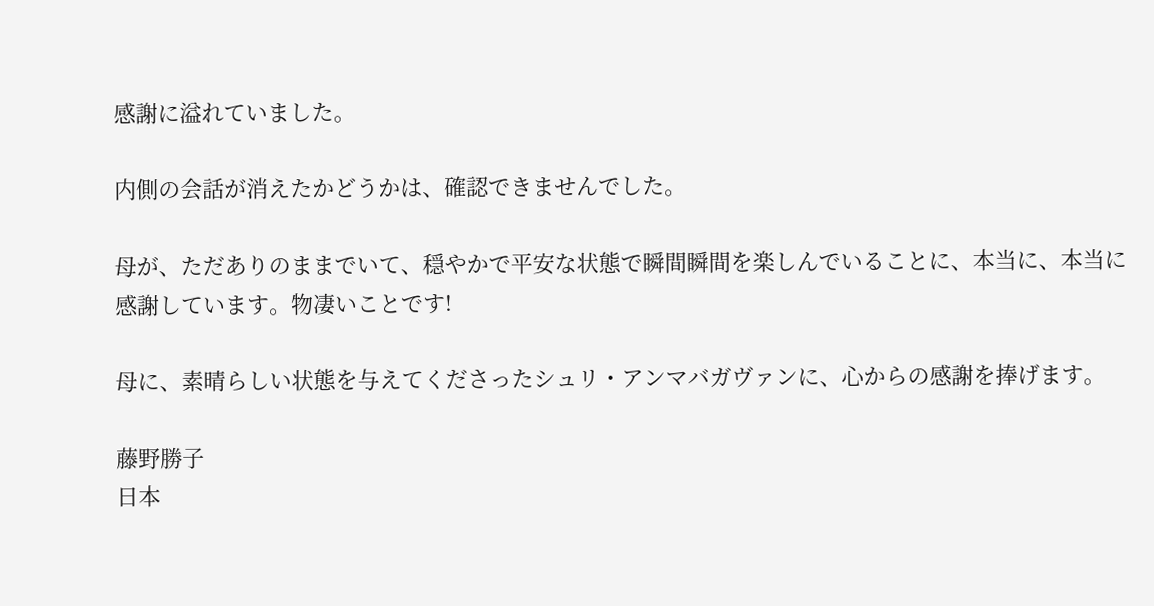感謝に溢れていました。

内側の会話が消えたかどうかは、確認できませんでした。

母が、ただありのままでいて、穏やかで平安な状態で瞬間瞬間を楽しんでいることに、本当に、本当に感謝しています。物凄いことです!

母に、素晴らしい状態を与えてくださったシュリ・アンマバガヴァンに、心からの感謝を捧げます。

藤野勝子
日本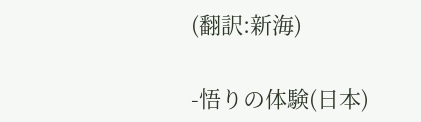(翻訳:新海)

-悟りの体験(日本)